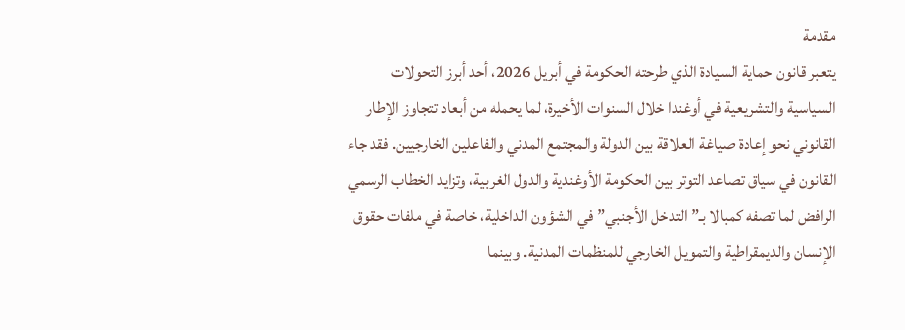مقدمة
يتعبر قانون حماية السيادة الذي طرحته الحكومة في أبريل 2026، أحد أبرز التحولات السياسية والتشريعية في أوغندا خلال السنوات الأخيرة، لما يحمله من أبعاد تتجاوز الإطار القانوني نحو إعادة صياغة العلاقة بين الدولة والمجتمع المدني والفاعلين الخارجيين. فقد جاء القانون في سياق تصاعد التوتر بين الحكومة الأوغندية والدول الغربية، وتزايد الخطاب الرسمي الرافض لما تصفه كمبالا بـ” التدخل الأجنبي” في الشؤون الداخلية، خاصة في ملفات حقوق الإنسان والديمقراطية والتمويل الخارجي للمنظمات المدنية. وبينما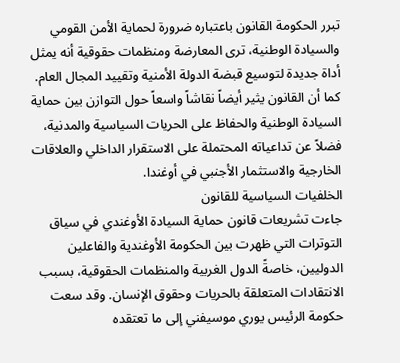تبرر الحكومة القانون باعتباره ضرورة لحماية الأمن القومي والسيادة الوطنية، ترى المعارضة ومنظمات حقوقية أنه يمثل أداة جديدة لتوسيع قبضة الدولة الأمنية وتقييد المجال العام. كما أن القانون يثير أيضاً نقاشاً واسعاً حول التوازن بين حماية السيادة الوطنية والحفاظ على الحريات السياسية والمدنية، فضلاً عن تداعياته المحتملة على الاستقرار الداخلي والعلاقات الخارجية والاستثمار الأجنبي في أوغندا.
الخلفيات السياسية للقانون
جاءت تشريعات قانون حماية السيادة الأوغندي في سياق التوترات التي ظهرت بين الحكومة الأوغندية والفاعلين الدوليين، خاصةً الدول الغربية والمنظمات الحقوقية، بسبب الانتقادات المتعلقة بالحريات وحقوق الإنسان. وقد سعت حكومة الرئيس يوري موسيفني إلى ما تعتقده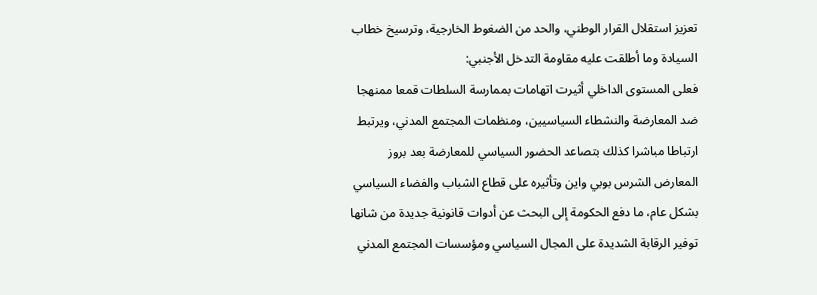تعزيز استقلال القرار الوطني، والحد من الضغوط الخارجية، وترسيخ خطاب السيادة وما أطلقت عليه مقاومة التدخل الأجنبي:
فعلى المستوى الداخلي أثيرت اتهامات بممارسة السلطات قمعا ممنهجا ضد المعارضة والنشطاء السياسيين، ومنظمات المجتمع المدني، ويرتبط ارتباطا مباشرا كذلك بتصاعد الحضور السياسي للمعارضة بعد بروز المعارض الشرس بوبي واين وتأثيره على قطاع الشباب والفضاء السياسي بشكل عام، ما دفع الحكومة إلى البحث عن أدوات قانونية جديدة من شانها توفير الرقابة الشديدة على المجال السياسي ومؤسسات المجتمع المدني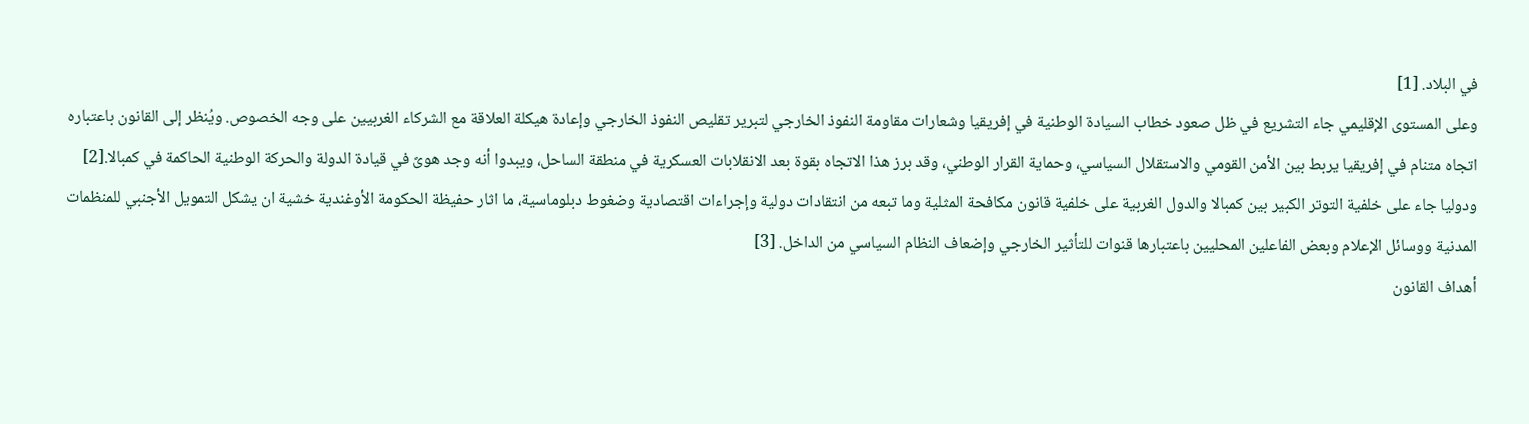في البلاد. [1]
وعلى المستوى الإقليمي جاء التشريع في ظل صعود خطاب السيادة الوطنية في إفريقيا وشعارات مقاومة النفوذ الخارجي لتبرير تقليص النفوذ الخارجي وإعادة هيكلة العلاقة مع الشركاء الغربيين على وجه الخصوص. ويُنظر إلى القانون باعتباره اتجاه متنام في إفريقيا يربط بين الأمن القومي والاستقلال السياسي، وحماية القرار الوطني، وقد برز هذا الاتجاه بقوة بعد الانقلابات العسكرية في منطقة الساحل، ويبدوا أنه وجد هوىً في قيادة الدولة والحركة الوطنية الحاكمة في كمبالا.[2]
ودوليا جاء على خلفية التوتر الكبير بين كمبالا والدول الغربية على خلفية قانون مكافحة المثلية وما تبعه من انتقادات دولية وإجراءات اقتصادية وضغوط دبلوماسية، ما اثار حفيظة الحكومة الأوغندية خشية ان يشكل التمويل الأجنبي للمنظمات المدنية ووسائل الإعلام وبعض الفاعلين المحليين باعتبارها قنوات للتأثير الخارجي وإضعاف النظام السياسي من الداخل. [3]
أهداف القانون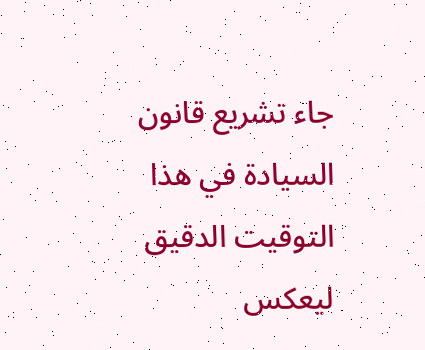جاء تشريع قانون السيادة في هذا التوقيت الدقيق ليعكس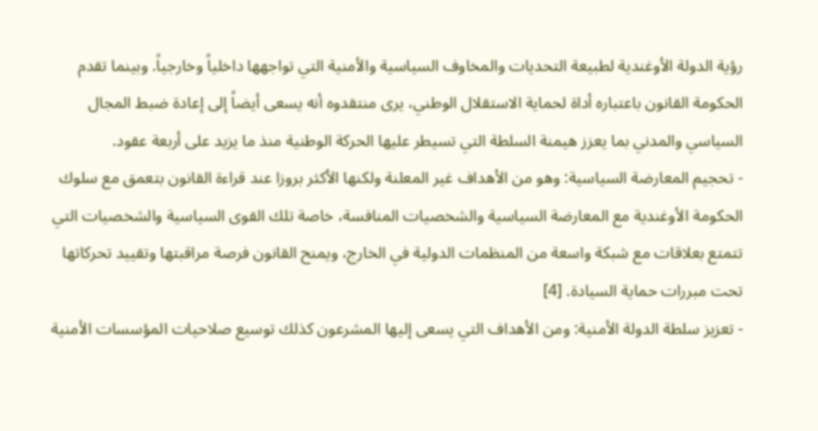رؤية الدولة الأوغندية لطبيعة التحديات والمخاوف السياسية والأمنية التي تواجهها داخلياً وخارجياً. وبينما تقدم الحكومة القانون باعتباره أداة لحماية الاستقلال الوطني، يرى منتقدوه أنه يسعى أيضاً إلى إعادة ضبط المجال السياسي والمدني بما يعزز هيمنة السلطة التي تسيطر عليها الحركة الوطنية منذ ما يزيد على أربعة عقود.
- تحجيم المعارضة السياسية: وهو من الأهداف غير المعلنة ولكنها الأكثر بروزا عند قراءة القانون بتعمق مع سلوك الحكومة الأوغندية مع المعارضة السياسية والشخصيات المنافسة، خاصة تلك القوى السياسية والشخصيات التي تتمتع بعلاقات مع شبكة واسعة من المنظمات الدولية في الخارج، ويمنح القانون فرصة مراقبتها وتقييد تحركاتها تحت مبررات حماية السيادة. [4]
- تعزيز سلطة الدولة الأمنية: ومن الأهداف التي يسعى إليها المشرعون كذلك توسيع صلاحيات المؤسسات الأمنية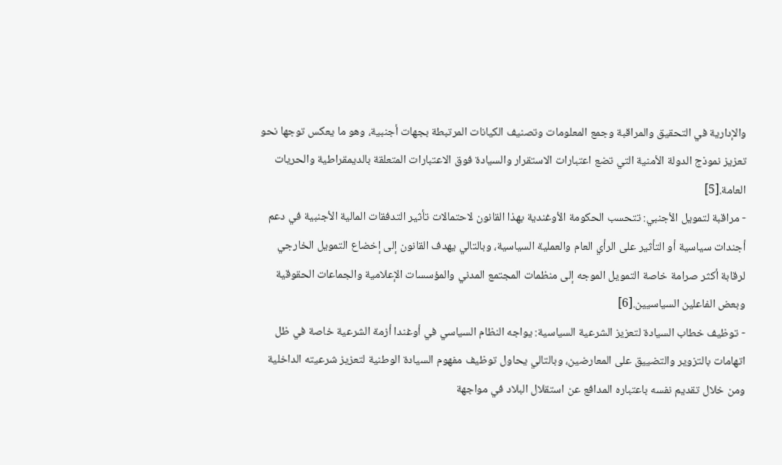والإدارية في التحقيق والمراقبة وجمع المعلومات وتصنيف الكيانات المرتبطة بجهات أجنبية، وهو ما يعكس توجها نحو تعزيز نموذج الدولة الأمنية التي تضع اعتبارات الاستقرار والسيادة فوق الاعتبارات المتعلقة بالديمقراطية والحريات العامة.[5]
- مراقبة لتمويل الأجنبي: تتحسب الحكومة الأوغندية بهذا القانون لاحتمالات تأثير التدفقات المالية الأجنبية في دعم أجندات سياسية أو التأثير على الرأي العام والعملية السياسية، وبالتالي يهدف القانون إلى إخضاع التمويل الخارجي لرقابة أكثر صرامة خاصة التمويل الموجه إلى منظمات المجتمع المدني والمؤسسات الإعلامية والجماعات الحقوقية وبعض الفاعلين السياسيين.[6]
- توظيف خطاب السيادة لتعزيز الشرعية السياسية: يواجه النظام السياسي في أوغندا أزمة الشرعية خاصة في ظل اتهامات بالتزوير والتضييق على المعارضين، وبالتالي يحاول توظيف مفهوم السيادة الوطنية لتعزيز شرعيته الداخلية ومن خلال تقديم نفسه باعتباره المدافع عن استقلال البلاد في مواجهة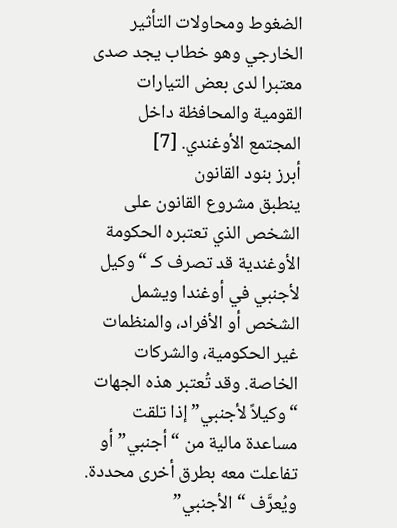الضغوط ومحاولات التأثير الخارجي وهو خطاب يجد صدى معتبرا لدى بعض التيارات القومية والمحافظة داخل المجتمع الأوغندي. [7]
أبرز بنود القانون
ينطبق مشروع القانون على الشخص الذي تعتبره الحكومة الأوغندية قد تصرف كـ “وكيل لأجنبي في أوغندا ويشمل الشخص أو الأفراد، والمنظمات غير الحكومية، والشركات الخاصة. وقد تُعتبر هذه الجهات “وكيلاً لأجنبي” إذا تلقت مساعدة مالية من “أجنبي” أو تفاعلت معه بطرق أخرى محددة. ويُعرَّف “الأجنبي”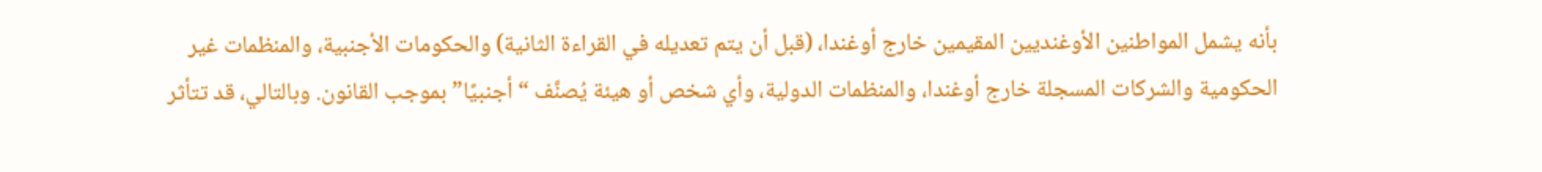بأنه يشمل المواطنين الأوغنديين المقيمين خارج أوغندا، (قبل أن يتم تعديله في القراءة الثانية) والحكومات الأجنبية، والمنظمات غير الحكومية والشركات المسجلة خارج أوغندا، والمنظمات الدولية، وأي شخص أو هيئة يُصنَّف “أجنبيًا” بموجب القانون. وبالتالي، قد تتأثر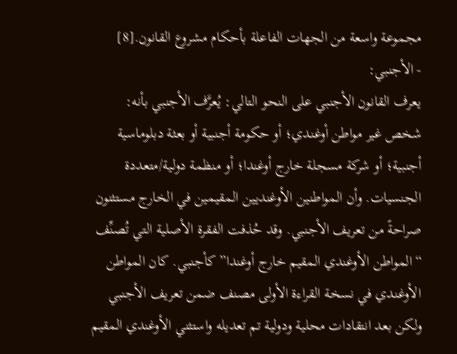مجموعة واسعة من الجهات الفاعلة بأحكام مشروع القانون.[8]
- الأجنبي:
يعرف القانون الأجنبي على النحو التالي: يُعرَّف الأجنبي بأنه: شخص غير مواطن أوغندي؛ أو حكومة أجنبية أو بعثة دبلوماسية أجنبية؛ أو شركة مسجلة خارج أوغندا؛ أو منظمة دولية/متعددة الجنسيات. وأن المواطنين الأوغنديين المقيمين في الخارج مستثنون صراحةً من تعريف الأجنبي. وقد حُذفت الفقرة الأصلية التي تُصنِّف “المواطن الأوغندي المقيم خارج أوغندا” كأجنبي. كان المواطن الأوغندي في نسخة القراءة الأولى مصنف ضمن تعريف الأجنبي ولكن بعد انتقادات محلية ودولية تم تعديله واستثني الأوغندي المقيم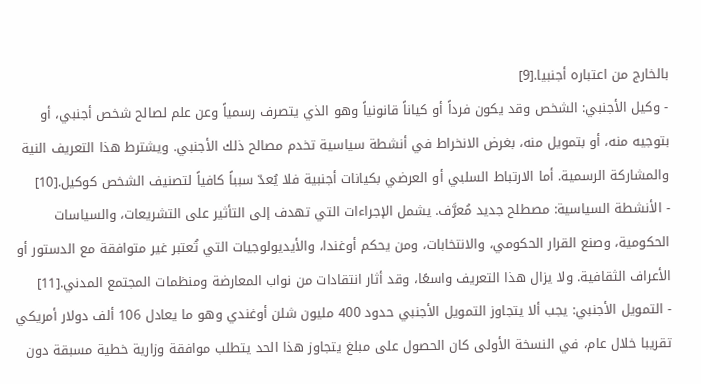بالخارج من اعتباره أجنبيا.[9]
- وكيل الأجنبي: الشخص وقد يكون فرداً أو كياناً قانونياً وهو الذي يتصرف رسمياً وعن علم لصالح شخص أجنبي، أو بتوجيه منه، أو بتمويل منه، بغرض الانخراط في أنشطة سياسية تخدم مصالح ذلك الأجنبي. ويشترط هذا التعريف النية والمشاركة الرسمية. أما الارتباط السلبي أو العرضي بكيانات أجنبية فلا يُعدّ سبباً كافياً لتصنيف الشخص كوكيل.[10]
- الأنشطة السياسية: مصطلح جديد مُعرَّف. يشمل الإجراءات التي تهدف إلى التأثير على التشريعات، والسياسات الحكومية، وصنع القرار الحكومي، والانتخابات، ومن يحكم أوغندا، والأيديولوجيات التي تُعتبر غير متوافقة مع الدستور أو الأعراف الثقافية. ولا يزال هذا التعريف واسعًا، وقد أثار انتقادات من نواب المعارضة ومنظمات المجتمع المدني.[11]
- التمويل الأجنبي: يجب ألا يتجاوز التمويل الأجنبي حدود 400 مليون شلن أوغندي وهو ما يعادل 106 ألف دولار أمريكي تقريبا خلال عام، في النسخة الأولى كان الحصول على مبلغ يتجاوز هذا الحد يتطلب موافقة وزارية خطية مسبقة دون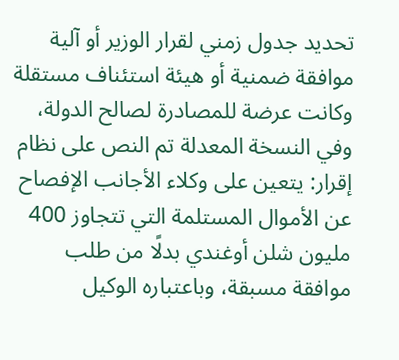تحديد جدول زمني لقرار الوزير أو آلية موافقة ضمنية أو هيئة استئناف مستقلة وكانت عرضة للمصادرة لصالح الدولة، وفي النسخة المعدلة تم النص على نظام إقرار: يتعين على وكلاء الأجانب الإفصاح عن الأموال المستلمة التي تتجاوز 400 مليون شلن أوغندي بدلًا من طلب موافقة مسبقة، وباعتباره الوكيل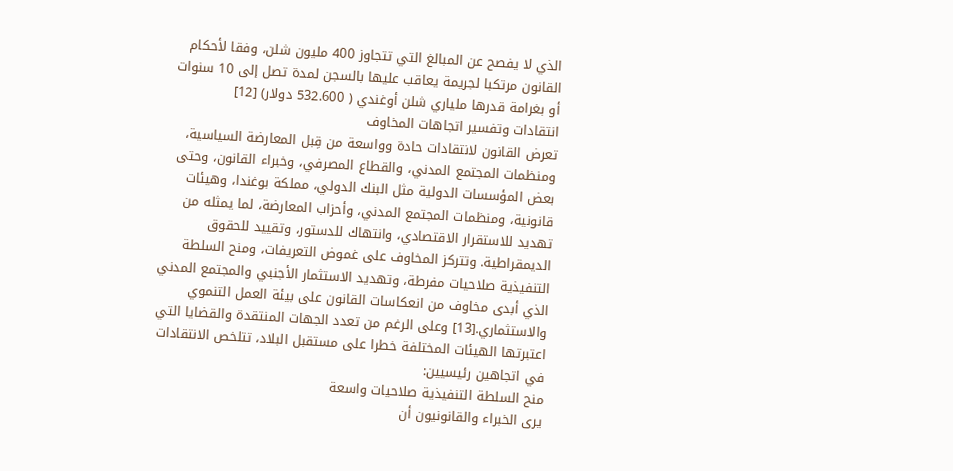الذي لا يفصح عن المبالغ التي تتجاوز 400 مليون شلن، وفقا لأحكام القانون مرتكبا لجريمة يعاقب عليها بالسجن لمدة تصل إلى 10 سنوات أو بغرامة قدرها ملياري شلن أوغندي ( 532.600 دولار) [12]
انتقادات وتفسير اتجاهات المخاوف
تعرض القانون لانتقادات حادة وواسعة من قِبل المعارضة السياسية، ومنظمات المجتمع المدني، والقطاع المصرفي، وخبراء القانون، وحتى بعض المؤسسات الدولية مثل البنك الدولي، مملكة بوغندا، وهيئات قانونية، ومنظمات المجتمع المدني، وأحزاب المعارضة، لما يمثله من تهديد للاستقرار الاقتصادي، وانتهاك للدستور، وتقييد للحقوق الديمقراطية. وتتركز المخاوف على غموض التعريفات، ومنح السلطة التنفيذية صلاحيات مفرطة، وتهديد الاستثمار الأجنبي والمجتمع المدني الذي أبدى مخاوف من انعكاسات القانون على بيئة العمل التنموي والاستثماري.[13] وعلى الرغم من تعدد الجهات المنتقدة والقضايا التي اعتبرتها الهيئات المختلفة خطرا على مستقبل البلاد، تتلخص الانتقادات في اتجاهين رئيسيين:
منح السلطة التنفيذية صلاحيات واسعة
يرى الخبراء والقانونيون أن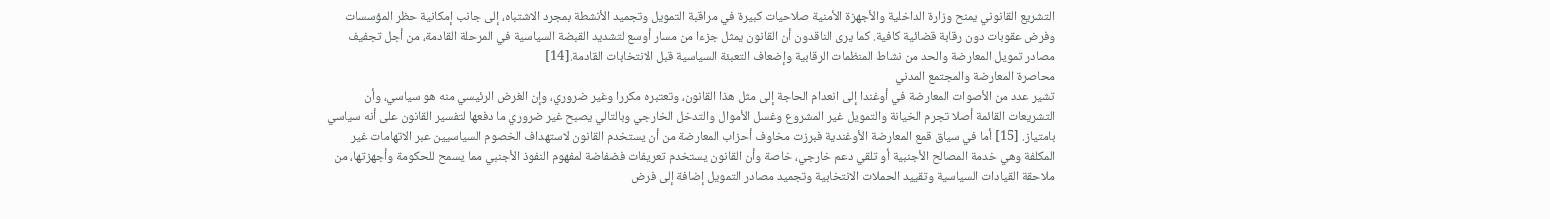التشريع القانوني يمنح وزارة الداخلية والأجهزة الأمنية صلاحيات كبيرة في مراقبة التمويل وتجميد الأنشطة بمجرد الاشتباه، إلى جانب إمكانية حظر المؤسسات وفرض عقوبات دون رقابة قضائية كافية. كما يرى الناقدون أن القانون يمثل جزءا من مسار أوسع لتشديد القبضة السياسية في المرحلة القادمة، من أجل تجفيف مصادر تمويل المعارضة والحد من نشاط المنظمات الرقابية وإضعاف التعبئة السياسية قبل الانتخابات القادمة.[14]
محاصرة المعارضة والمجتمع المدني
تشير عدد من الأصوات المعارضة في أوغندا إلى انعدام الحاجة إلى مثل هذا القانون، وتعتبره مكررا وغير ضروري، وإن الغرض الرئيسي منه هو سياسي، وأن التشريعات القائمة أصلا تجرم الخيانة والتمويل غير المشروع وغسل الأموال والتدخل الخارجي وبالتالي يصبح غير ضروري ما دفعها لتفسير القانون على أنه سياسي بامتياز. [15] أما في سياق قمع المعارضة الأوغندية فبرزت مخاوف أحزاب المعارضة من أن يستخدم القانون لاستهداف الخصوم السياسيين عبر الاتهامات غير المكلفة وهي خدمة المصالح الأجنبية أو تلقي دعم خارجي، خاصة وأن القانون يستخدم تعريفات فضفاضة لمفهوم النفوذ الأجنبي مما يسمح للحكومة وأجهزتها، من ملاحقة القيادات السياسية وتقييد الحملات الانتخابية وتجميد مصادر التمويل إضافة إلى فرض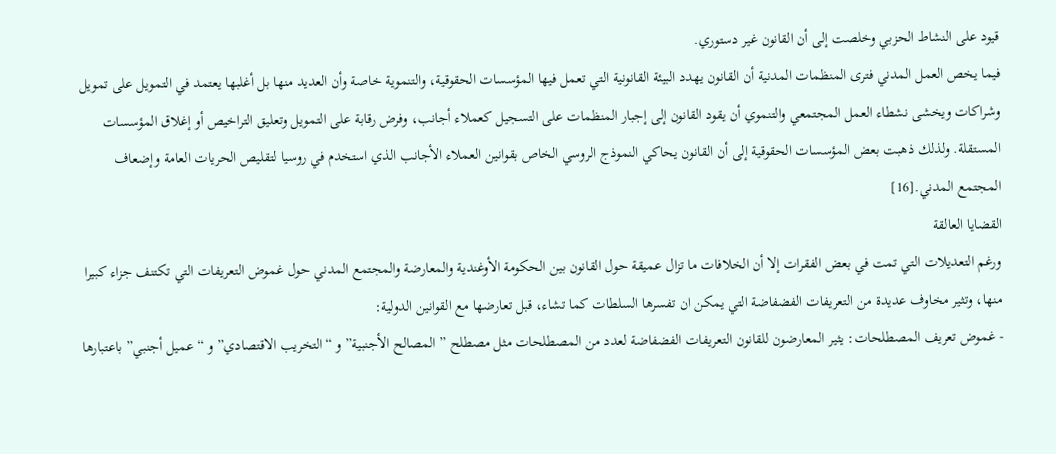قيود على النشاط الحزبي وخلصت إلى أن القانون غير دستوري.
فيما يخص العمل المدني فترى المنظمات المدنية أن القانون يهدد البيئة القانونية التي تعمل فيها المؤسسات الحقوقية، والتنموية خاصة وأن العديد منها بل أغلبها يعتمد في التمويل على تمويل وشراكات ويخشى نشطاء العمل المجتمعي والتنموي أن يقود القانون إلى إجبار المنظمات على التسجيل كعملاء أجانب، وفرض رقابة على التمويل وتعليق التراخيص أو إغلاق المؤسسات المستقلة. ولذلك ذهبت بعض المؤسسات الحقوقية إلى أن القانون يحاكي النموذج الروسي الخاص بقوانين العملاء الأجانب الذي استخدم في روسيا لتقليص الحريات العامة وإضعاف المجتمع المدني.[16]
القضايا العالقة
ورغم التعديلات التي تمت في بعض الفقرات إلا أن الخلافات ما تزال عميقة حول القانون بين الحكومة الأوغندية والمعارضة والمجتمع المدني حول غموض التعريفات التي تكتنف جزاء كبيرا منها، وتثير مخاوف عديدة من التعريفات الفضفاضة التي يمكن ان تفسرها السلطات كما تشاء، قبل تعارضها مع القوانين الدولية:
- غموض تعريف المصطلحات: يثير المعارضون للقانون التعريفات الفضفاضة لعدد من المصطلحات مثل مصطلح ” المصالح الأجنبية” و “التخريب الاقتصادي” و “عميل أجنبي” باعتبارها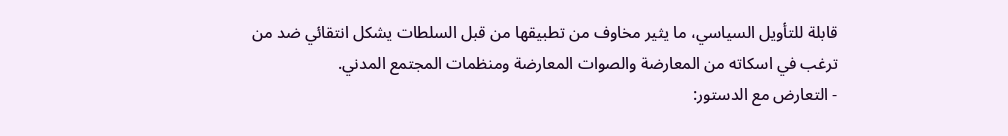قابلة للتأويل السياسي، ما يثير مخاوف من تطبيقها من قبل السلطات يشكل انتقائي ضد من ترغب في اسكاته من المعارضة والصوات المعارضة ومنظمات المجتمع المدني.
- التعارض مع الدستور: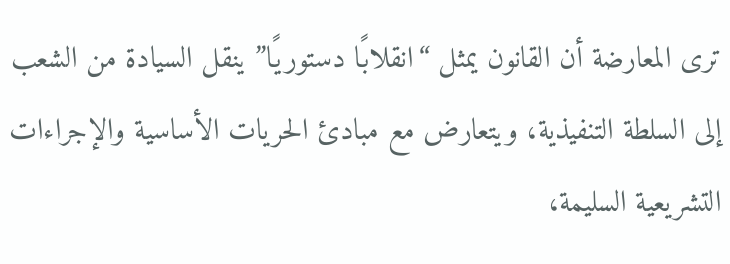ترى المعارضة أن القانون يمثل “انقلابًا دستوريًا” ينقل السيادة من الشعب إلى السلطة التنفيذية، ويتعارض مع مبادئ الحريات الأساسية والإجراءات التشريعية السليمة،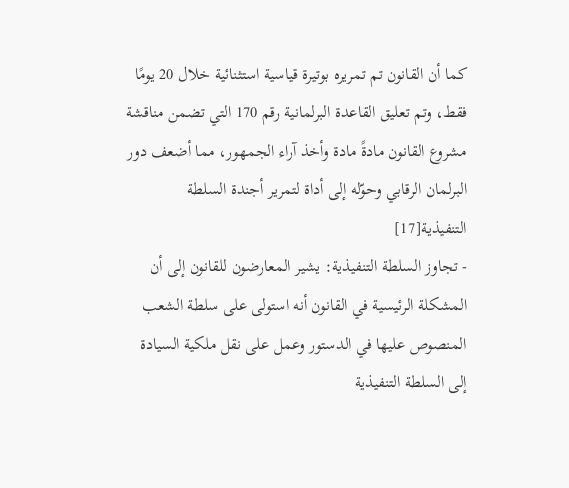كما أن القانون تم تمريره بوتيرة قياسية استثنائية خلال 20 يومًا فقط، وتم تعليق القاعدة البرلمانية رقم 170 التي تضمن مناقشة مشروع القانون مادةً مادة وأخذ آراء الجمهور، مما أضعف دور البرلمان الرقابي وحوّله إلى أداة لتمرير أجندة السلطة التنفيذية[17]
- تجاوز السلطة التنفيذية: يشير المعارضون للقانون إلى أن المشكلة الرئيسية في القانون أنه استولى على سلطة الشعب المنصوص عليها في الدستور وعمل على نقل ملكية السيادة إلى السلطة التنفيذية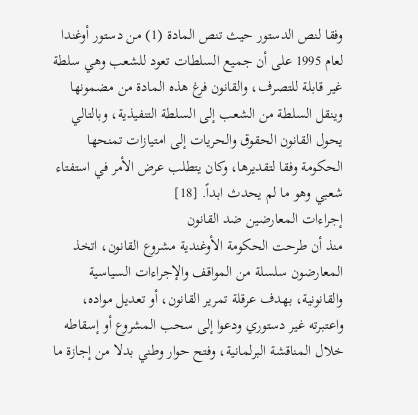وفقا لنص الدستور حيث تنص المادة (1) من دستور أوغندا لعام 1995 على أن جميع السلطات تعود للشعب وهي سلطة غير قابلة للتصرف، والقانون فرغ هذه المادة من مضمونها وينقل السلطة من الشعب إلى السلطة التنفيذية، وبالتالي يحول القانون الحقوق والحريات إلى امتيازات تمنحها الحكومة وفقا لتقديرها، وكان يتطلب عرض الأمر في استفتاء شعبي وهو ما لم يحدث ابداً. [18]
إجراءات المعارضين ضد القانون
منذ أن طرحت الحكومة الأوغندية مشروع القانون، اتخذ المعارضون سلسلة من المواقف والإجراءات السياسية والقانونية، بهدف عرقلة تمرير القانون، أو تعديل مواده، واعتبرته غير دستوري ودعوا إلى سحب المشروع أو إسقاطه خلال المناقشة البرلمانية، وفتح حوار وطني بدلا من إجازة ما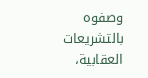وصفوه بالتشريعات العقابية،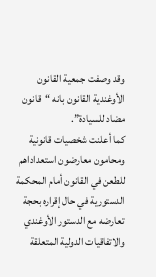وقد وصفت جمعية القانون الأوغندية القانون بانه “قانون مضاد للسيادة”.
كما أعلنت شخصيات قانونية ومحامون معارضون استعداداهم للطعن في القانون أمام المحكمة الدستورية في حال إقراره بحجة تعارضه مع الدستور الأوغندي والاتفاقيات الدولية المتعلقة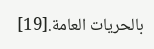بالحريات العامة.[19]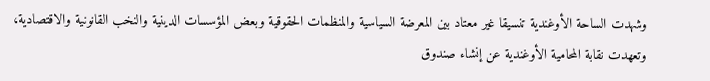وشهدت الساحة الأوغندية تنسيقا غير معتاد بين المعرضة السياسية والمنظمات الحقوقية وبعض المؤسسات الدينية والنخب القانونية والاقتصادية، وتعهدت نقابة المحامية الأوغندية عن إنشاء صندوق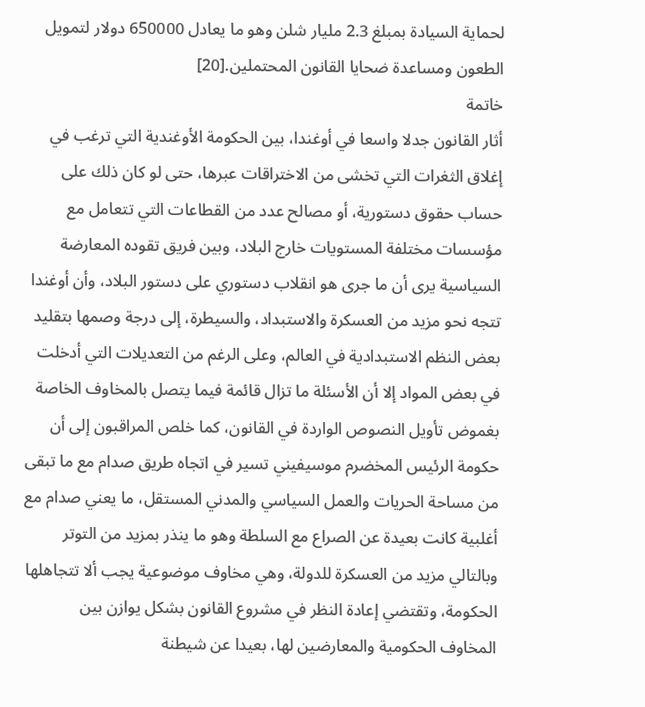لحماية السيادة بمبلغ 2.3 مليار شلن وهو ما يعادل 650000 دولار لتمويل الطعون ومساعدة ضحايا القانون المحتملين.[20]
خاتمة
أثار القانون جدلا واسعا في أوغندا، بين الحكومة الأوغندية التي ترغب في إغلاق الثغرات التي تخشى من الاختراقات عبرها، حتى لو كان ذلك على حساب حقوق دستورية، أو مصالح عدد من القطاعات التي تتعامل مع مؤسسات مختلفة المستويات خارج البلاد، وبين فريق تقوده المعارضة السياسية يرى أن ما جرى هو انقلاب دستوري على دستور البلاد، وأن أوغندا تتجه نحو مزيد من العسكرة والاستبداد، والسيطرة، إلى درجة وصمها بتقليد بعض النظم الاستبدادية في العالم، وعلى الرغم من التعديلات التي أدخلت في بعض المواد إلا أن الأسئلة ما تزال قائمة فيما يتصل بالمخاوف الخاصة بغموض تأويل النصوص الواردة في القانون، كما خلص المراقبون إلى أن حكومة الرئيس المخضرم موسيفيني تسير في اتجاه طريق صدام مع ما تبقى من مساحة الحريات والعمل السياسي والمدني المستقل، ما يعني صدام مع أغلبية كانت بعيدة عن الصراع مع السلطة وهو ما ينذر بمزيد من التوتر وبالتالي مزيد من العسكرة للدولة، وهي مخاوف موضوعية يجب ألا تتجاهلها الحكومة، وتقتضي إعادة النظر في مشروع القانون بشكل يوازن بين المخاوف الحكومية والمعارضين لها، بعيدا عن شيطنة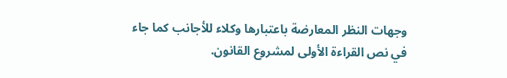وجهات النظر المعارضة باعتبارها وكلاء للأجانب كما جاء في نص القراءة الأولى لمشروع القانون.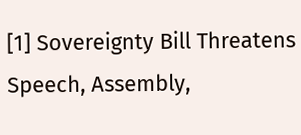[1] Sovereignty Bill Threatens Speech, Assembly,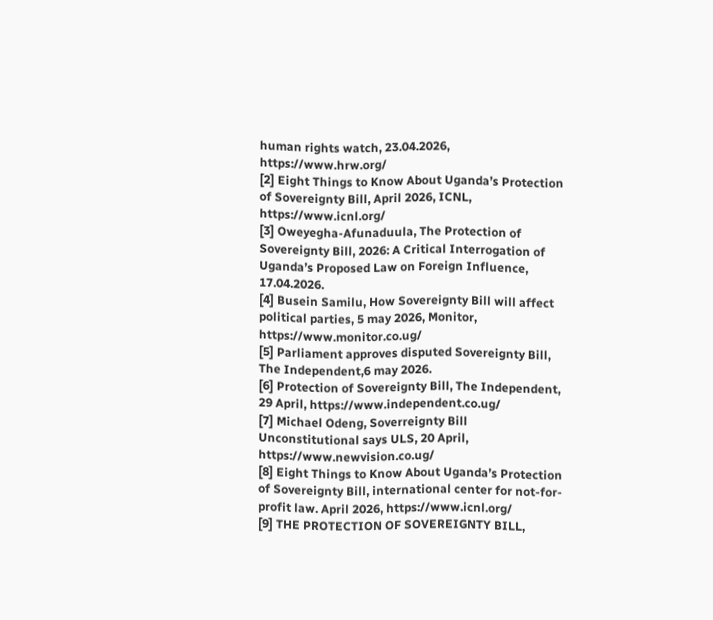human rights watch, 23.04.2026, https://www.hrw.org/
[2] Eight Things to Know About Uganda’s Protection of Sovereignty Bill, April 2026, ICNL, https://www.icnl.org/
[3] Oweyegha-Afunaduula, The Protection of Sovereignty Bill, 2026: A Critical Interrogation of
Uganda’s Proposed Law on Foreign Influence, 17.04.2026.
[4] Busein Samilu, How Sovereignty Bill will affect political parties, 5 may 2026, Monitor, https://www.monitor.co.ug/
[5] Parliament approves disputed Sovereignty Bill, The Independent,6 may 2026.
[6] Protection of Sovereignty Bill, The Independent, 29 April, https://www.independent.co.ug/
[7] Michael Odeng, Soverreignty Bill Unconstitutional says ULS, 20 April, https://www.newvision.co.ug/
[8] Eight Things to Know About Uganda’s Protection of Sovereignty Bill, international center for not-for-profit law. April 2026, https://www.icnl.org/
[9] THE PROTECTION OF SOVEREIGNTY BILL,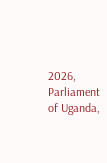2026, Parliament of Uganda,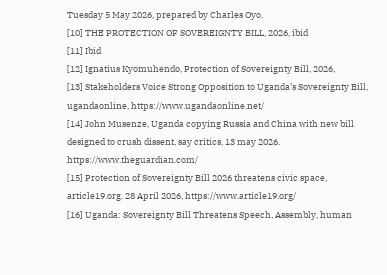Tuesday 5 May 2026, prepared by Charles Oyo.
[10] THE PROTECTION OF SOVEREIGNTY BILL, 2026, ibid
[11] Ibid
[12] Ignatius Kyomuhendo, Protection of Sovereignty Bill, 2026,
[13] Stakeholders Voice Strong Opposition to Uganda’s Sovereignty Bill, ugandaonline, https://www.ugandaonline.net/
[14] John Musenze, Uganda copying Russia and China with new bill designed to crush dissent, say critics, 13 may 2026. https://www.theguardian.com/
[15] Protection of Sovereignty Bill 2026 threatens civic space, article19.org. 28 April 2026, https://www.article19.org/
[16] Uganda: Sovereignty Bill Threatens Speech, Assembly, human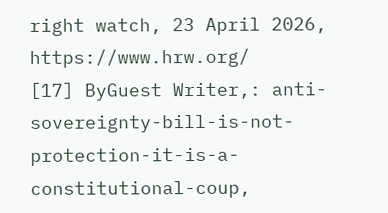right watch, 23 April 2026, https://www.hrw.org/
[17] ByGuest Writer,: anti-sovereignty-bill-is-not-protection-it-is-a-constitutional-coup,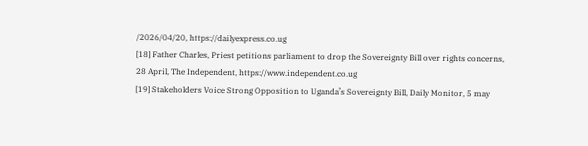/2026/04/20, https://dailyexpress.co.ug
[18] Father Charles, Priest petitions parliament to drop the Sovereignty Bill over rights concerns, 28 April, The Independent, https://www.independent.co.ug
[19] Stakeholders Voice Strong Opposition to Uganda’s Sovereignty Bill, Daily Monitor, 5 may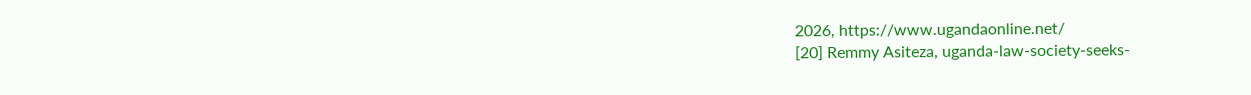2026, https://www.ugandaonline.net/
[20] Remmy Asiteza, uganda-law-society-seeks-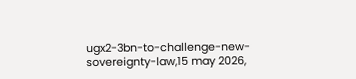ugx2-3bn-to-challenge-new-sovereignty-law,15 may 2026,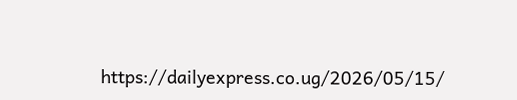https://dailyexpress.co.ug/2026/05/15/